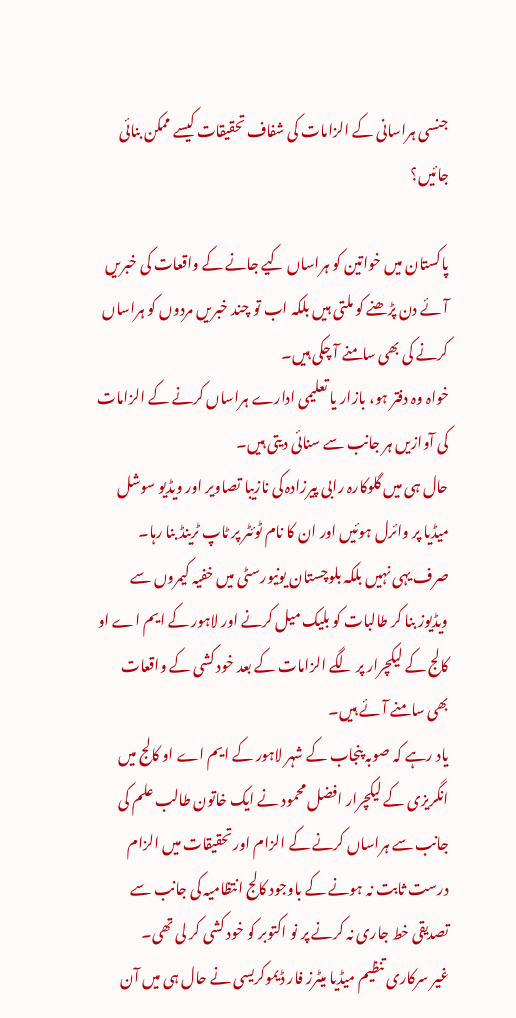جنسی ہراسانی کے الزامات کی شفاف تحقیقات کیسے ممکن بنائی جائیں؟

پاکستان میں خواتین کو ہراساں کیے جانے کے واقعات کی خبریں آئے دن پڑھنے کو ملتی ہیں بلکہ اب تو چند خبریں مردوں کو ہراساں کرنے کی بھی سامنے آ چکی ہیں۔
خواہ وہ دفتر ہو، بازار یا تعلیمی ادارے ہراساں کرنے کے الزامات کی آوازیں ہر جانب سے سنائی دیتی ہیں۔
حال ہی میں گلوکارہ رابی پیرزادہ کی نازیبا تصاویر اور ویڈیو سوشل میڈیا پر وائرل ہوئیں اور ان کا نام ٹوئٹر پر ٹاپ ٹرینڈ بنا رہا۔
صرف یہی نہیں بلکہ بلوچستان یونیورسٹی میں خفیہ کیمروں سے ویڈیوز بنا کر طالبات کو بلیک میل کرنے اور لاہور کے ایم اے او کالج کے لیکچرار پر لگے الزامات کے بعد خود کشی کے واقعات بھی سامنے آئے ہیں۔
یاد رہے کہ صوبہ پنجاب کے شہر لاہور کے ایم اے او کالج میں انگریزی کے لیکچرار افضل محمود نے ایک خاتون طالب علم کی جانب سے ہراساں کرنے کے الزام اور تحقیقات میں الزام درست ثابت نہ ہونے کے باوجود کالج انتظامیہ کی جانب سے تصدیقی خط جاری نہ کرنے پر نو اکتوبر کو خود کشی کر لی تھی۔
غیر سرکاری تنظیم میڈیا میٹرز فار ڈیموکریسی نے حال ہی میں آن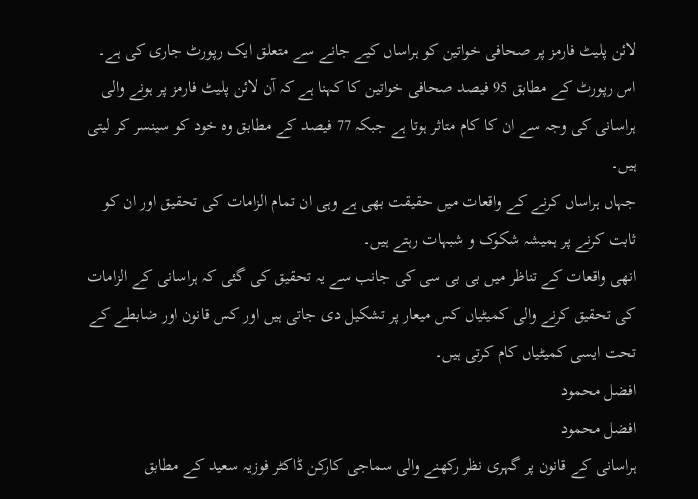لائن پلیٹ فارمز پر صحافی خواتین کو ہراساں کیے جانے سے متعلق ایک رپورٹ جاری کی ہے۔
اس رپورٹ کے مطابق 95 فیصد صحافی خواتین کا کہنا ہے کہ آن لائن پلیٹ فارمز پر ہونے والی ہراسانی کی وجہ سے ان کا کام متاثر ہوتا ہے جبکہ 77 فیصد کے مطابق وہ خود کو سینسر کر لیتی ہیں۔
جہاں ہراساں کرنے کے واقعات میں حقیقت بھی ہے وہی ان تمام الزامات کی تحقیق اور ان کو ثابت کرنے پر ہمیشہ شکوک و شبہات رہتے ہیں۔
انھی واقعات کے تناظر میں بی بی سی کی جانب سے یہ تحقیق کی گئی کہ ہراسانی کے الزامات کی تحقیق کرنے والی کمیٹیاں کس میعار پر تشکیل دی جاتی ہیں اور کس قانون اور ضابطے کے تحت ایسی کمیٹیاں کام کرتی ہیں۔
افضل محمود
افضل محمود
ہراسانی کے قانون پر گہری نظر رکھنے والی سماجی کارکن ڈاکٹر فوزیہ سعید کے مطابق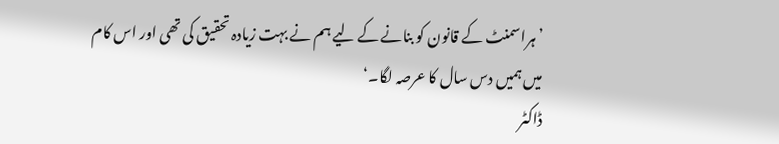’ہراسمنٹ کے قانون کو بنانے کے لیے ہم نے بہت زیادہ تحقیق کی تھی اور اس کام میں ہمیں دس سال کا عرصہ لگا۔‘
ڈاکٹر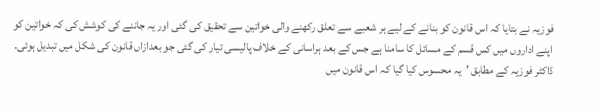فوزیہ نے بتایا کہ اس قانون کو بنانے کے لیے ہر شعبے سے تعلق رکھنے والی خواتین سے تحقیق کی گئی اور یہ جاننے کی کوشش کی کہ خواتین کو اپنے اداروں میں کس قسم کے مسائل کا سامنا ہے جس کے بعد ہراسانی کے خلاف پالیسی تیار کی گئی جو بعدازاں قانون کی شکل میں تبدیل ہوئی۔
ڈاکٹر فوزیہ کے مطابق ’یہ محسوس کیا گیا کہ اس قانون میں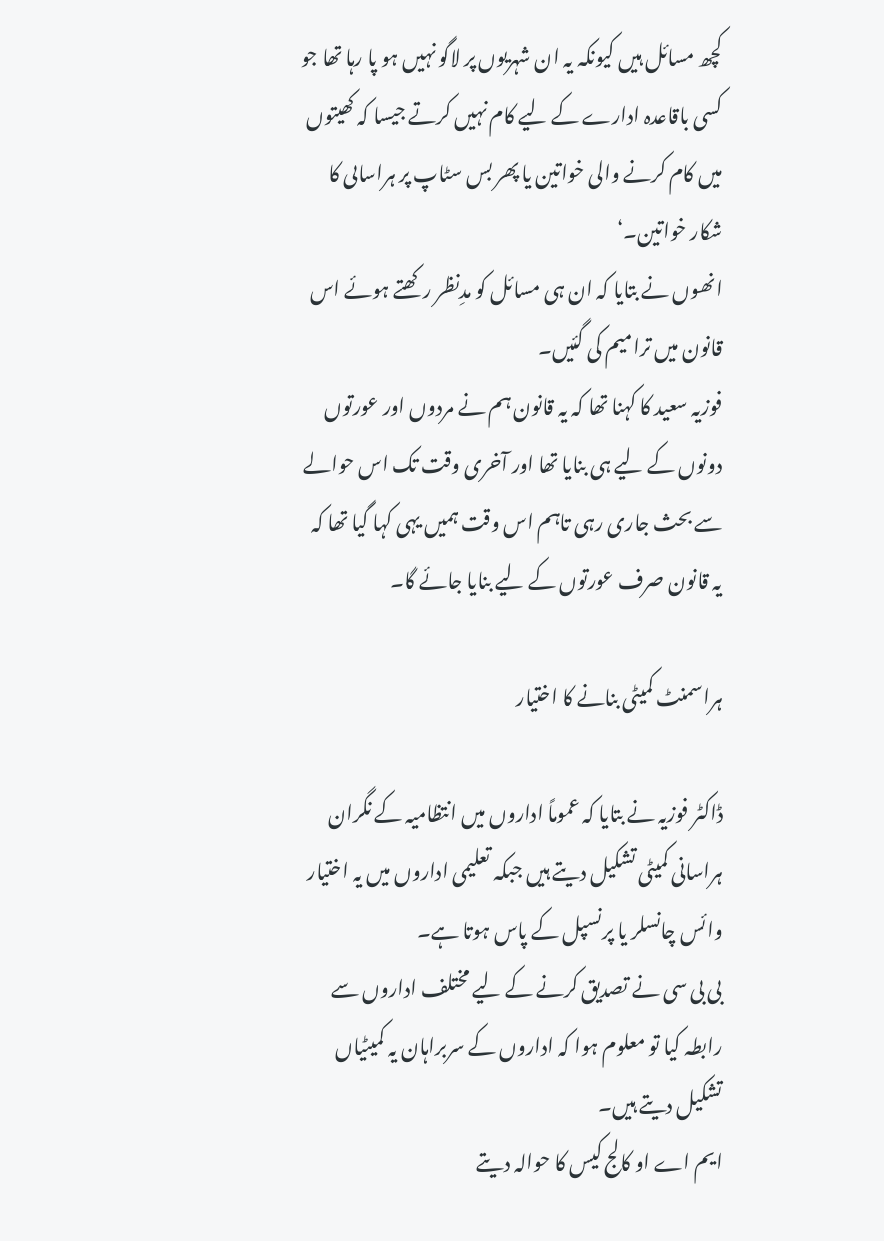کچھ مسائل ہیں کیونکہ یہ ان شہریوں پر لاگو نہیں ہو پا رہا تھا جو کسی باقاعدہ ادارے کے لیے کام نہیں کرتے جیسا کہ کھیتوں میں کام کرنے والی خواتین یا پھر بس سٹاپ پر ہراساںی کا شکار خواتین۔‘
انھوں نے بتایا کہ ان ہی مسائل کو مدِنظر رکھتے ہوئے اس قانون میں ترامیم کی گئیں۔
فوزیہ سعید کا کہنا تھا کہ یہ قانون ہم نے مردوں اور عورتوں دونوں کے لیے ہی بنایا تھا اور آخری وقت تک اس حوالے سے بحث جاری رہی تاہم اس وقت ہمیں یہی کہا گیا تھا کہ یہ قانون صرف عورتوں کے لیے بنایا جائے گا۔

ہراسمنٹ کمیٹی بنانے کا اختیار

ڈاکٹر فوزیہ نے بتایا کہ عموماً اداروں میں انتظامیہ کے نگران ہراسانی کمیٹی تشکیل دیتے ہیں جبکہ تعلیمی اداروں میں یہ اختیار وائس چانسلر یا پرنسپل کے پاس ہوتا ہے۔
بی بی سی نے تصدیق کرنے کے لیے مختلف اداروں سے رابطہ کیا تو معلوم ہوا کہ اداروں کے سربراہان یہ کمیٹیاں تشکیل دیتے ہیں۔
ایم اے او کالج کیس کا حوالہ دیتے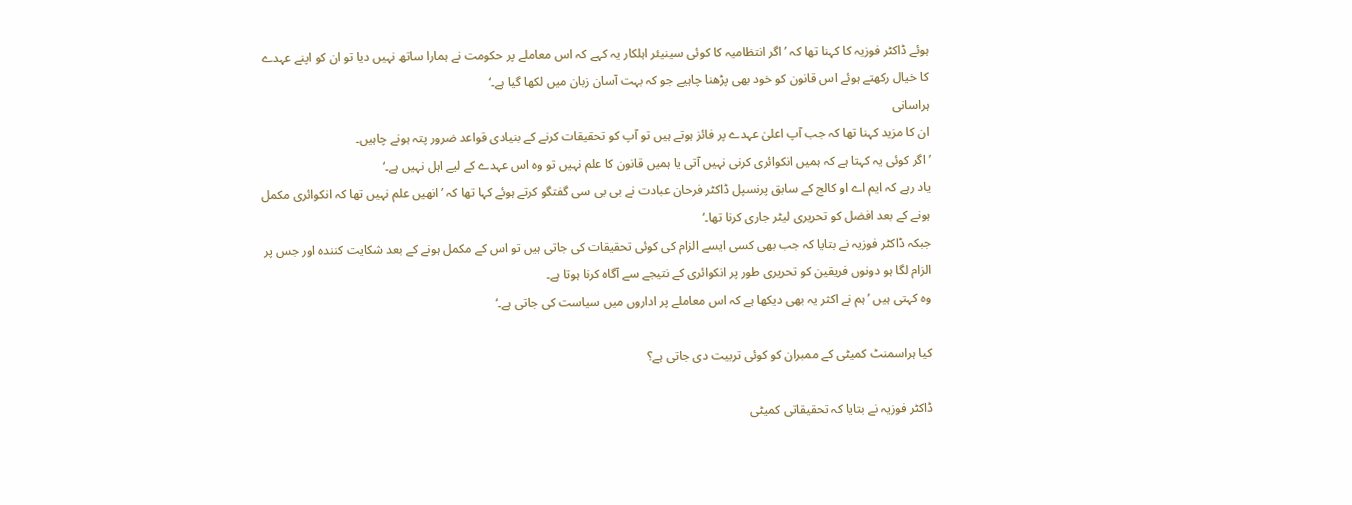ہوئے ڈاکٹر فوزیہ کا کہنا تھا کہ ’اگر انتظامیہ کا کوئی سینیئر اہلکار یہ کہے کہ اس معاملے پر حکومت نے ہمارا ساتھ نہیں دیا تو ان کو اپنے عہدے کا خیال رکھتے ہوئے اس قانون کو خود بھی پڑھنا چاہیے جو کہ بہت آسان زبان میں لکھا گیا ہے۔‘
ہراسانی
ان کا مزید کہنا تھا کہ جب آپ اعلیٰ عہدے پر فائز ہوتے ہیں تو آپ کو تحقیقات کرنے کے بنیادی قواعد ضرور پتہ ہونے چاہیں۔
’اگر کوئی یہ کہتا ہے کہ ہمیں انکوائری کرنی نہیں آتی یا ہمیں قانون کا علم نہیں تو وہ اس عہدے کے لیے اہل نہیں ہے۔‘
یاد رہے کہ ایم اے او کالج کے سابق پرنسپل ڈاکٹر فرحان عبادت نے بی بی سی گفتگو کرتے ہوئے کہا تھا کہ ’انھیں علم نہیں تھا کہ انکوائری مکمل ہونے کے بعد افضل کو تحریری لیٹر جاری کرنا تھا۔‘
جبکہ ڈاکٹر فوزیہ نے بتایا کہ جب بھی کسی ایسے الزام کی کوئی تحقیقات کی جاتی ہیں تو اس کے مکمل ہونے کے بعد شکایت کنندہ اور جس پر الزام لگا ہو دونوں فریقین کو تحریری طور پر انکوائری کے نتیجے سے آگاہ کرنا ہوتا ہے۔
وہ کہتی ہیں ’ہم نے اکثر یہ بھی دیکھا ہے کہ اس معاملے پر اداروں میں سیاست کی جاتی ہے۔‘

کیا ہراسمنٹ کمیٹی کے ممبران کو کوئی تربیت دی جاتی ہے؟

ڈاکٹر فوزیہ نے بتایا کہ تحقیقاتی کمیٹی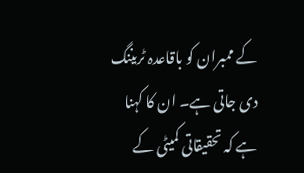کے ممبران کو باقاعدہ ٹریننگ دی جاتی ہے۔ ان کا کہنا ہے کہ تحقیقاتی کمیٹی کے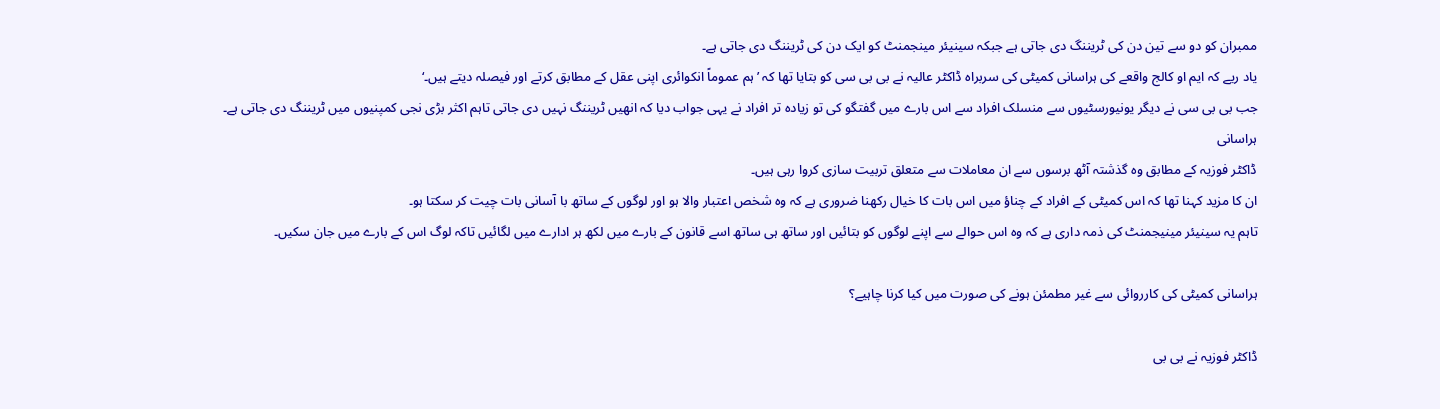ممبران کو دو سے تین دن کی ٹریننگ دی جاتی ہے جبکہ سینیئر مینجمنٹ کو ایک دن کی ٹریننگ دی جاتی ہے۔
یاد ریے کہ ایم او کالج واقعے کی ہراسانی کمیٹی کی سربراہ ڈاکٹر عالیہ نے بی بی سی کو بتایا تھا کہ ’ہم عموماً انکوائری اپنی عقل کے مطابق کرتے اور فیصلہ دیتے ہیں۔‘
جب بی بی سی نے دیگر یونیورسٹیوں سے منسلک افراد سے اس بارے میں گفتگو کی تو زیادہ تر افراد نے یہی جواب دیا کہ انھیں ٹریننگ نہیں دی جاتی تاہم اکثر بڑی نجی کمپنیوں میں ٹریننگ دی جاتی ہے۔
ہراسانی
ڈاکٹر فوزیہ کے مطابق وہ گذشتہ آٹھ برسوں سے ان معاملات سے متعلق تربیت سازی کروا رہی ہیں۔
ان کا مزید کہنا تھا کہ اس کمیٹی کے افراد کے چناؤ میں اس بات کا خیال رکھنا ضروری ہے کہ وہ شخص اعتبار والا ہو اور لوگوں کے ساتھ با آسانی بات چیت کر سکتا ہو۔
تاہم یہ سینیئر مینیجمنٹ کی ذمہ داری ہے کہ وہ اس حوالے سے اپنے لوگوں کو بتائیں اور ساتھ ہی ساتھ اسے قانون کے بارے میں لکھ ہر ادارے میں لگائیں تاکہ لوگ اس کے بارے میں جان سکیں۔

ہراسانی کمیٹی کی کارروائی سے غیر مطمئن ہونے کی صورت میں کیا کرنا چاہیے؟

ڈاکٹر فوزیہ نے بی بی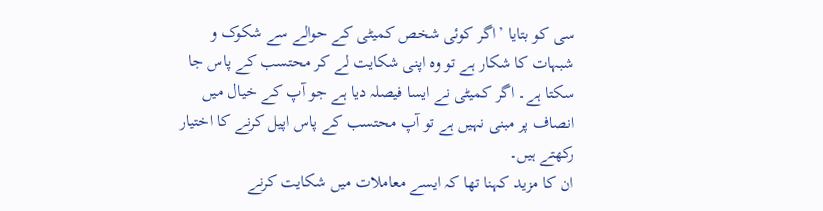سی کو بتایا ’اگر کوئی شخص کمیٹی کے حوالے سے شکوک و شبہات کا شکار ہے تو وہ اپنی شکایت لے کر محتسب کے پاس جا سکتا ہے۔ اگر کمیٹی نے ایسا فیصلہ دیا ہے جو آپ کے خیال میں انصاف پر مبنی نہیں ہے تو آپ محتسب کے پاس اپیل کرنے کا اختیار رکھتے ہیں۔
ان کا مزید کہنا تھا کہ ایسے معاملات میں شکایت کرنے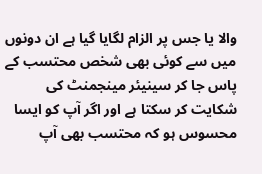والا یا جس پر الزام لگایا گیا ہے ان دونوں میں سے کوئی بھی شخص محتسب کے پاس جا کر سینیئر مینجمنٹ کی شکایت کر سکتا ہے اور اگر آپ کو ایسا محسوس ہو کہ محتسب بھی آپ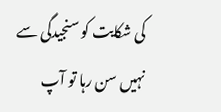کی شکایت کو سنجیدگی سے نہیں سن رہا تو آپ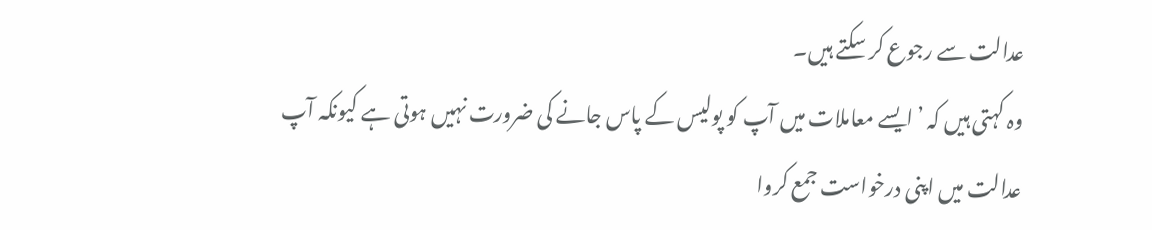عدالت سے رجوع کر سکتے ہیں۔
وہ کہتی ہیں کہ ’ایسے معاملات میں آپ کو پولیس کے پاس جانے کی ضرورت نہیں ہوتی ہے کیونکہ آپ عدالت میں اپنی درخواست جمع کروا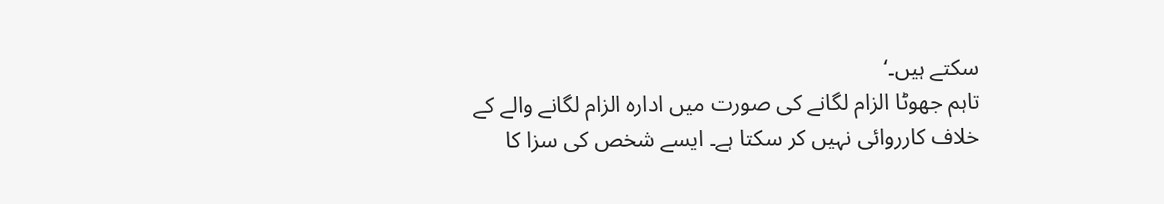سکتے ہیں۔‘
تاہم جھوٹا الزام لگانے کی صورت میں ادارہ الزام لگانے والے کے خلاف کارروائی نہیں کر سکتا ہے۔ ایسے شخص کی سزا کا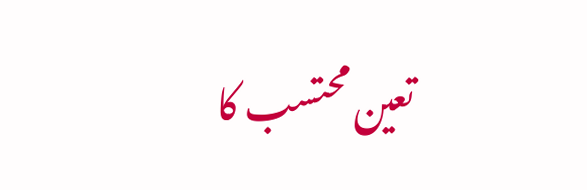تعین محتسب کا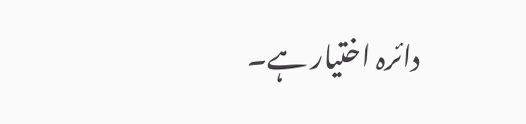دائرہ اختیار ہے۔